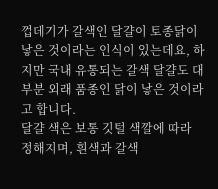껍데기가 갈색인 달걀이 토종닭이 낳은 것이라는 인식이 있는데요, 하지만 국내 유통되는 갈색 달걀도 대부분 외래 품종인 닭이 낳은 것이라고 합니다.
달걀 색은 보통 깃털 색깔에 따라 정해지며, 흰색과 갈색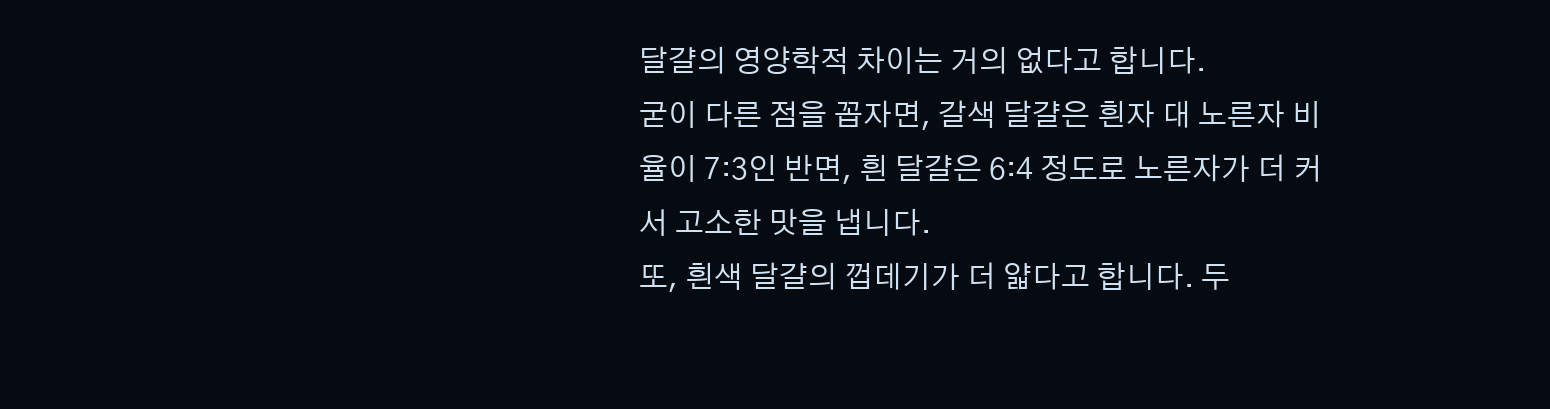달걀의 영양학적 차이는 거의 없다고 합니다.
굳이 다른 점을 꼽자면, 갈색 달걀은 흰자 대 노른자 비율이 7:3인 반면, 흰 달걀은 6:4 정도로 노른자가 더 커서 고소한 맛을 냅니다.
또, 흰색 달걀의 껍데기가 더 얇다고 합니다. 두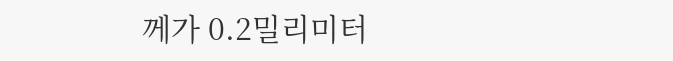께가 0.2밀리미터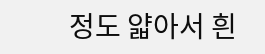정도 얇아서 흰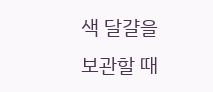색 달걀을 보관할 때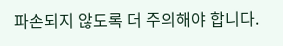파손되지 않도록 더 주의해야 합니다.